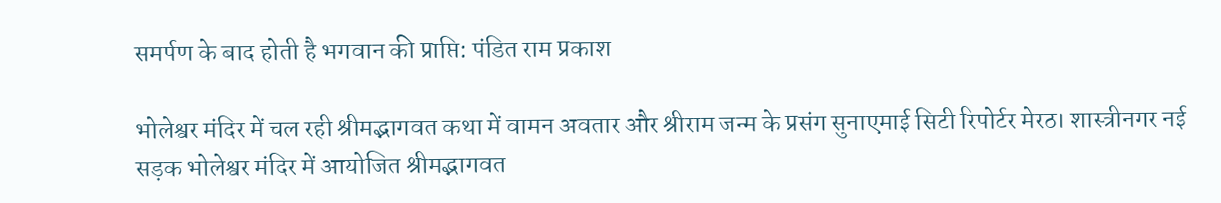समर्पण के बाद होती है भगवान की प्राप्ति: पंडित राम प्रकाश

भोलेश्वर मंदिर में चल रही श्रीमद्भागवत कथा में वामन अवतार और श्रीराम जन्म के प्रसंग सुनाएमाई सिटी रिपोर्टर मेरठ। शास्त्रीनगर नई सड़क भोलेश्वर मंदिर में आयोजित श्रीमद्भागवत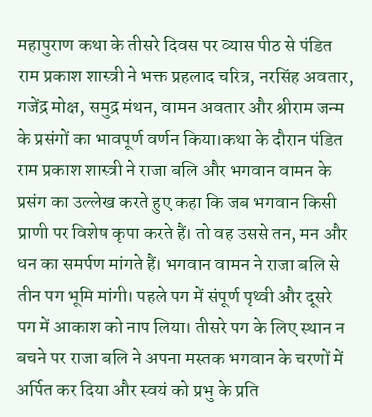महापुराण कथा के तीसरे दिवस पर व्यास पीठ से पंडित राम प्रकाश शास्त्री ने भक्त प्रहलाद चरित्र, नरसिंह अवतार, गजेंद्र मोक्ष, समुद्र मंथन, वामन अवतार और श्रीराम जन्म के प्रसंगों का भावपूर्ण वर्णन किया।कथा के दौरान पंडित राम प्रकाश शास्त्री ने राजा बलि और भगवान वामन के प्रसंग का उल्लेख करते हुए कहा कि जब भगवान किसी प्राणी पर विशेष कृपा करते हैं। तो वह उससे तन, मन और धन का समर्पण मांगते हैं। भगवान वामन ने राजा बलि से तीन पग भूमि मांगी। पहले पग में संपूर्ण पृथ्वी और दूसरे पग में आकाश को नाप लिया। तीसरे पग के लिए स्थान न बचने पर राजा बलि ने अपना मस्तक भगवान के चरणों में अर्पित कर दिया और स्वयं को प्रभु के प्रति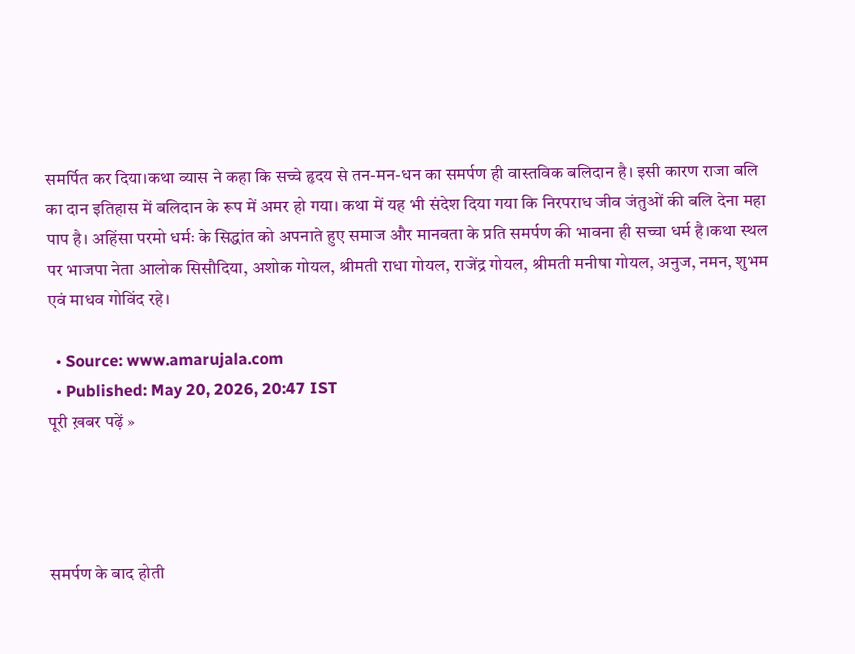समर्पित कर दिया।कथा व्यास ने कहा कि सच्चे हृदय से तन-मन-धन का समर्पण ही वास्तविक बलिदान है। इसी कारण राजा बलि का दान इतिहास में बलिदान के रूप में अमर हो गया। कथा में यह भी संदेश दिया गया कि निरपराध जीव जंतुओं की बलि देना महा पाप है। अहिंसा परमो धर्मः के सिद्धांत को अपनाते हुए समाज और मानवता के प्रति समर्पण की भावना ही सच्चा धर्म है।कथा स्थल पर भाजपा नेता आलोक सिसौदिया, अशोक गोयल, श्रीमती राधा गोयल, राजेंद्र गोयल, श्रीमती मनीषा गोयल, अनुज, नमन, शुभम एवं माधव गोविंद रहे।

  • Source: www.amarujala.com
  • Published: May 20, 2026, 20:47 IST
पूरी ख़बर पढ़ें »




समर्पण के बाद होती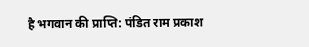है भगवान की प्राप्ति: पंडित राम प्रकाश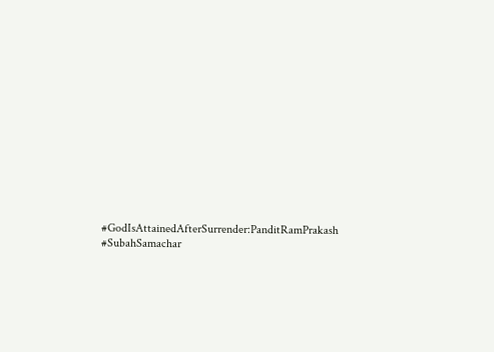#GodIsAttainedAfterSurrender:PanditRamPrakash #SubahSamachar